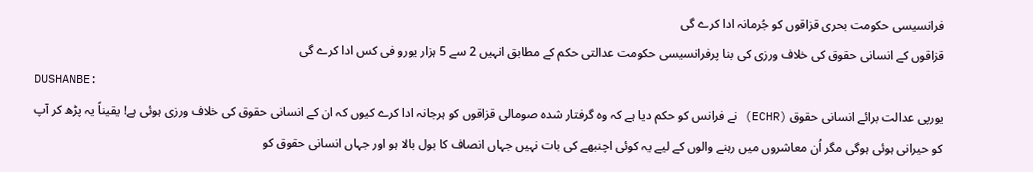فرانسیسی حکومت بحری قزاقوں کو جُرمانہ ادا کرے گی
قزاقوں کے انسانی حقوق کی خلاف ورزی کی بنا پرفرانسیسی حکومت عدالتی حکم کے مطابق انہیں 2 سے 5 ہزار یورو فی کس ادا کرے گی
DUSHANBE:
یورپی عدالت برائے انسانی حقوق (ECHR) نے فرانس کو حکم دیا ہے کہ وہ گرفتار شدہ صومالی قزاقوں کو ہرجانہ ادا کرے کیوں کہ ان کے انسانی حقوق کی خلاف ورزی ہوئی ہے! یقیناً یہ پڑھ کر آپ کو حیرانی ہوئی ہوگی مگر اُن معاشروں میں رہنے والوں کے لیے یہ کوئی اچنبھے کی بات نہیں جہاں انصاف کا بول بالا ہو اور جہاں انسانی حقوق کو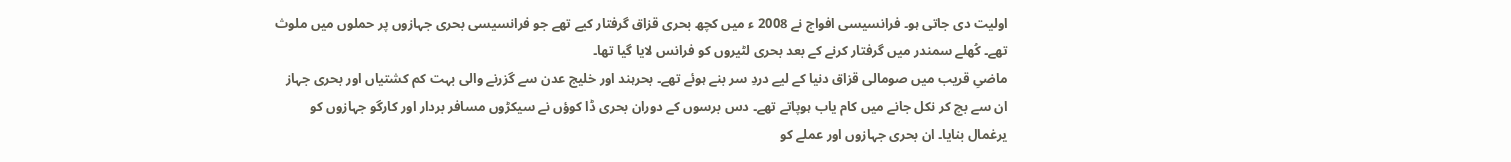اولیت دی جاتی ہو۔ فرانسیسی افواج نے 2008 ء میں کچھ بحری قزاق گرفتار کیے تھے جو فرانسیسی بحری جہازوں پر حملوں میں ملوث تھے۔ کُھلے سمندر میں گرفتار کرنے کے بعد بحری لٹیروں کو فرانس لایا گیا تھا۔
ماضیِ قریب میں صومالی قزاق دنیا کے لیے دردِ سر بنے ہوئے تھے۔ بحرہند اور خلیج عدن سے گزرنے والی بہت کم کشتیاں اور بحری جہاز ان سے بچ کر نکل جانے میں کام یاب ہوپاتے تھے۔ دس برسوں کے دوران بحری ڈا کوؤں نے سیکڑوں مسافر بردار اور کارگو جہازوں کو یرغمال بنایا۔ ان بحری جہازوں اور عملے کو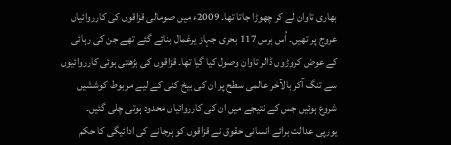بھاری تاوان لے کر چھوڑا جاتا تھا۔ 2009ء میں صومالی قزاقوں کی کارروائیاں عروج پر تھیں۔ اُس برس 117 بحری جہاز یرغمال بنائے گئے تھے جن کی رہائی کے عوض کروڑوں ڈالر تاوان وصول کیا گیا تھا۔ قزاقوں کی بڑھتی ہوئی کارروائیوں سے تنگ آکر بالآخر عالمی سطح پر ان کی بیخ کنی کے لیے مربوط کوششیں شروع ہوئیں جس کے نتیجے میں ان کی کارروائیاں محدود ہوتی چلی گئیں۔
یورپی عدالت برائے انسانی حقوق نے قزاقوں کو ہرجانے کی ادائیگی کا حکم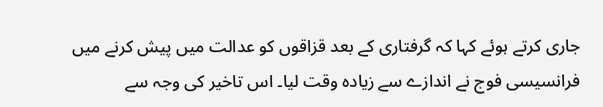جاری کرتے ہوئے کہا کہ گرفتاری کے بعد قزاقوں کو عدالت میں پیش کرنے میں فرانسیسی فوج نے اندازے سے زیادہ وقت لیا۔ اس تاخیر کی وجہ سے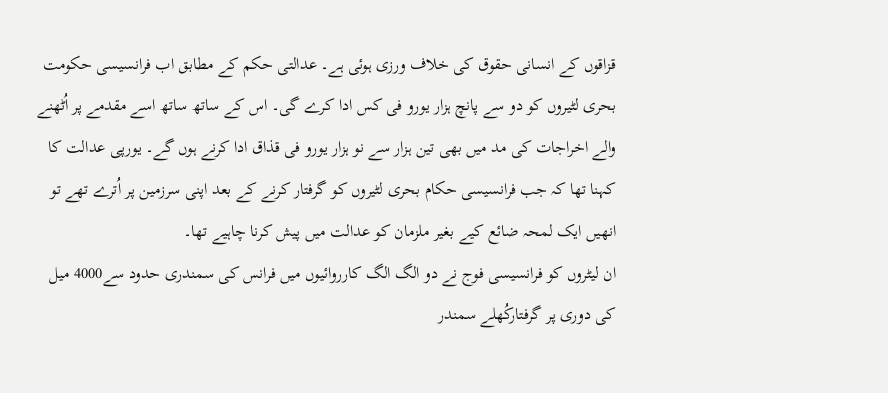قزاقوں کے انسانی حقوق کی خلاف ورزی ہوئی ہے۔ عدالتی حکم کے مطابق اب فرانسیسی حکومت بحری لٹیروں کو دو سے پانچ ہزار یورو فی کس ادا کرے گی۔ اس کے ساتھ ساتھ اسے مقدمے پر اُٹھنے والے اخراجات کی مد میں بھی تین ہزار سے نو ہزار یورو فی قذاق ادا کرنے ہوں گے۔ یورپی عدالت کا کہنا تھا کہ جب فرانسیسی حکام بحری لٹیروں کو گرفتار کرنے کے بعد اپنی سرزمین پر اُترے تھے تو انھیں ایک لمحہ ضائع کیے بغیر ملزمان کو عدالت میں پیش کرنا چاہیے تھا۔
ان لیٹروں کو فرانسیسی فوج نے دو الگ الگ کارروائیوں میں فرانس کی سمندری حدود سے4000 میل کی دوری پر گرفتارکُھلے سمندر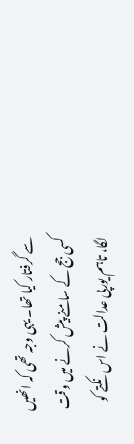سے گرفتار کیا تھا۔ یہی وجہ تھی کہ انھیں کسی جج کے سامنے پیش کرنے میں وقت لگا، تاہم یورپی عدالت نے اس نکتے کو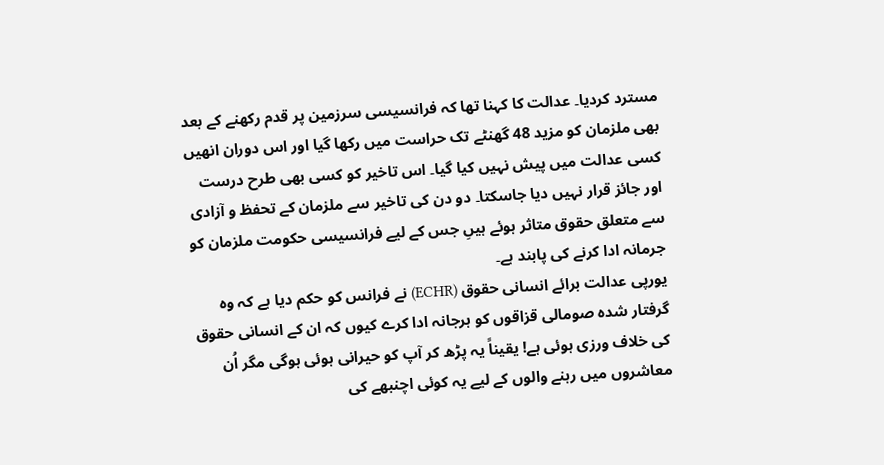مسترد کردیا۔ عدالت کا کہنا تھا کہ فرانسیسی سرزمین پر قدم رکھنے کے بعد بھی ملزمان کو مزید 48 گھنٹے تک حراست میں رکھا گیا اور اس دوران انھیں کسی عدالت میں پیش نہیں کیا گیا۔ اس تاخیر کو کسی بھی طرح درست اور جائز قرار نہیں دیا جاسکتا۔ دو دن کی تاخیر سے ملزمان کے تحفظ و آزادی سے متعلق حقوق متاثر ہوئے ہیںِ جس کے لیے فرانسیسی حکومت ملزمان کو جرمانہ ادا کرنے کی پابند ہے۔
یورپی عدالت برائے انسانی حقوق (ECHR) نے فرانس کو حکم دیا ہے کہ وہ گرفتار شدہ صومالی قزاقوں کو ہرجانہ ادا کرے کیوں کہ ان کے انسانی حقوق کی خلاف ورزی ہوئی ہے! یقیناً یہ پڑھ کر آپ کو حیرانی ہوئی ہوگی مگر اُن معاشروں میں رہنے والوں کے لیے یہ کوئی اچنبھے کی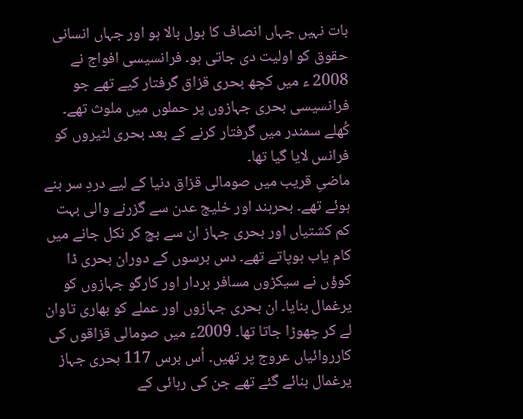بات نہیں جہاں انصاف کا بول بالا ہو اور جہاں انسانی حقوق کو اولیت دی جاتی ہو۔ فرانسیسی افواج نے 2008 ء میں کچھ بحری قزاق گرفتار کیے تھے جو فرانسیسی بحری جہازوں پر حملوں میں ملوث تھے۔ کُھلے سمندر میں گرفتار کرنے کے بعد بحری لٹیروں کو فرانس لایا گیا تھا۔
ماضیِ قریب میں صومالی قزاق دنیا کے لیے دردِ سر بنے ہوئے تھے۔ بحرہند اور خلیج عدن سے گزرنے والی بہت کم کشتیاں اور بحری جہاز ان سے بچ کر نکل جانے میں کام یاب ہوپاتے تھے۔ دس برسوں کے دوران بحری ڈا کوؤں نے سیکڑوں مسافر بردار اور کارگو جہازوں کو یرغمال بنایا۔ ان بحری جہازوں اور عملے کو بھاری تاوان لے کر چھوڑا جاتا تھا۔ 2009ء میں صومالی قزاقوں کی کارروائیاں عروج پر تھیں۔ اُس برس 117 بحری جہاز یرغمال بنائے گئے تھے جن کی رہائی کے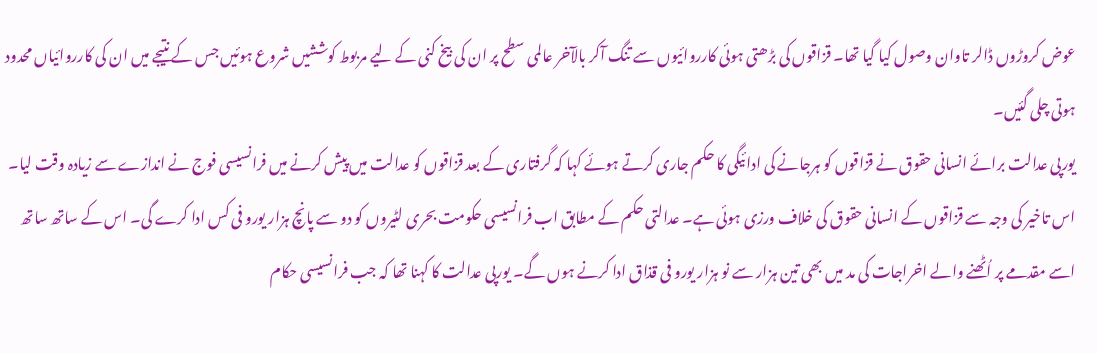عوض کروڑوں ڈالر تاوان وصول کیا گیا تھا۔ قزاقوں کی بڑھتی ہوئی کارروائیوں سے تنگ آکر بالآخر عالمی سطح پر ان کی بیخ کنی کے لیے مربوط کوششیں شروع ہوئیں جس کے نتیجے میں ان کی کارروائیاں محدود ہوتی چلی گئیں۔
یورپی عدالت برائے انسانی حقوق نے قزاقوں کو ہرجانے کی ادائیگی کا حکم جاری کرتے ہوئے کہا کہ گرفتاری کے بعد قزاقوں کو عدالت میں پیش کرنے میں فرانسیسی فوج نے اندازے سے زیادہ وقت لیا۔ اس تاخیر کی وجہ سے قزاقوں کے انسانی حقوق کی خلاف ورزی ہوئی ہے۔ عدالتی حکم کے مطابق اب فرانسیسی حکومت بحری لٹیروں کو دو سے پانچ ہزار یورو فی کس ادا کرے گی۔ اس کے ساتھ ساتھ اسے مقدمے پر اُٹھنے والے اخراجات کی مد میں بھی تین ہزار سے نو ہزار یورو فی قذاق ادا کرنے ہوں گے۔ یورپی عدالت کا کہنا تھا کہ جب فرانسیسی حکام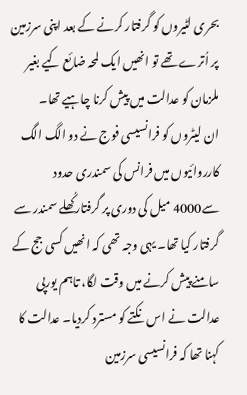بحری لٹیروں کو گرفتار کرنے کے بعد اپنی سرزمین پر اُترے تھے تو انھیں ایک لمحہ ضائع کیے بغیر ملزمان کو عدالت میں پیش کرنا چاہیے تھا۔
ان لیٹروں کو فرانسیسی فوج نے دو الگ الگ کارروائیوں میں فرانس کی سمندری حدود سے4000 میل کی دوری پر گرفتارکُھلے سمندر سے گرفتار کیا تھا۔ یہی وجہ تھی کہ انھیں کسی جج کے سامنے پیش کرنے میں وقت لگا، تاہم یورپی عدالت نے اس نکتے کو مسترد کردیا۔ عدالت کا کہنا تھا کہ فرانسیسی سرزمین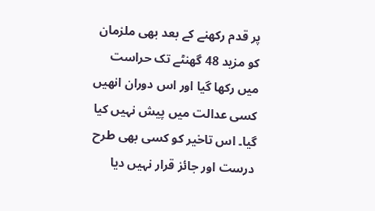پر قدم رکھنے کے بعد بھی ملزمان کو مزید 48 گھنٹے تک حراست میں رکھا گیا اور اس دوران انھیں کسی عدالت میں پیش نہیں کیا گیا۔ اس تاخیر کو کسی بھی طرح درست اور جائز قرار نہیں دیا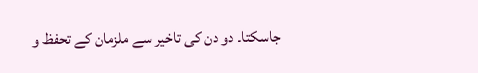جاسکتا۔ دو دن کی تاخیر سے ملزمان کے تحفظ و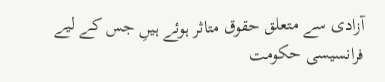آزادی سے متعلق حقوق متاثر ہوئے ہیںِ جس کے لیے فرانسیسی حکومت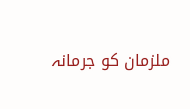ملزمان کو جرمانہ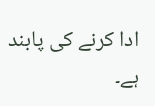ادا کرنے کی پابند ہے۔